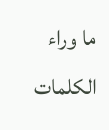ما وراء الكلمات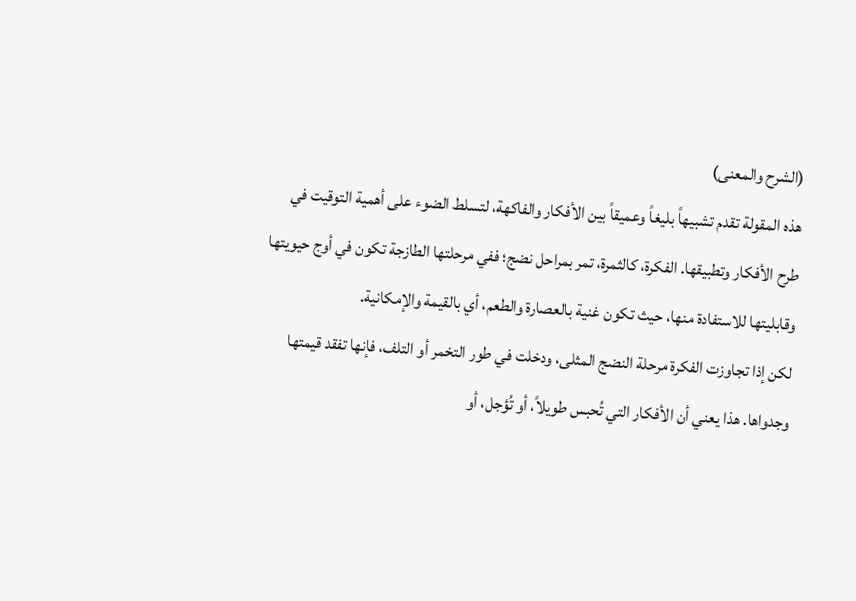(الشرح والمعنى)
هذه المقولة تقدم تشبيهاً بليغاً وعميقاً بين الأفكار والفاكهة، لتسلط الضوء على أهمية التوقيت في طرح الأفكار وتطبيقها. الفكرة، كالثمرة، تمر بمراحل نضج؛ ففي مرحلتها الطازجة تكون في أوج حيويتها وقابليتها للاستفادة منها، حيث تكون غنية بالعصارة والطعم، أي بالقيمة والإمكانية.
لكن إذا تجاوزت الفكرة مرحلة النضج المثلى، ودخلت في طور التخمر أو التلف، فإنها تفقد قيمتها وجدواها. هذا يعني أن الأفكار التي تُحبس طويلاً، أو تُؤجل، أو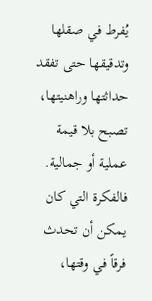يُفرط في صقلها وتدقيقها حتى تفقد حداثتها وراهنيتها، تصبح بلا قيمة عملية أو جمالية. فالفكرة التي كان يمكن أن تحدث فرقاً في وقتها،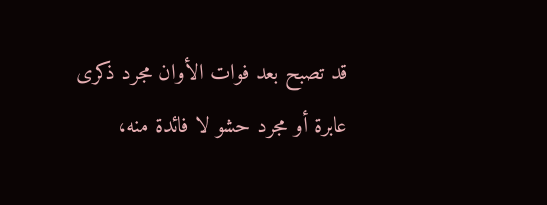قد تصبح بعد فوات الأوان مجرد ذكرى عابرة أو مجرد حشو لا فائدة منه،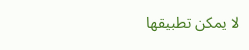لا يمكن تطبيقها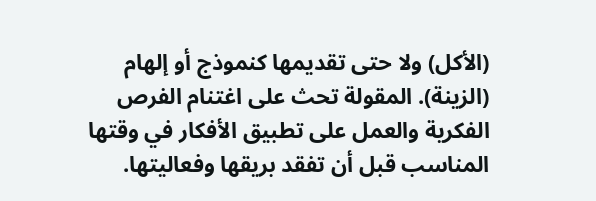(الأكل) ولا حتى تقديمها كنموذج أو إلهام (الزينة). المقولة تحث على اغتنام الفرص الفكرية والعمل على تطبيق الأفكار في وقتها المناسب قبل أن تفقد بريقها وفعاليتها.